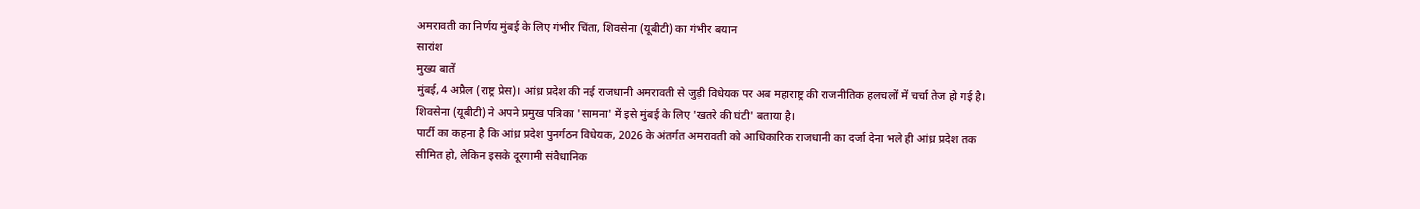अमरावती का निर्णय मुंबई के लिए गंभीर चिंता, शिवसेना (यूबीटी) का गंभीर बयान
सारांश
मुख्य बातें
मुंबई, 4 अप्रैल (राष्ट्र प्रेस)। आंध्र प्रदेश की नई राजधानी अमरावती से जुड़ी विधेयक पर अब महाराष्ट्र की राजनीतिक हलचलों में चर्चा तेज हो गई है। शिवसेना (यूबीटी) ने अपने प्रमुख पत्रिका 'सामना' में इसे मुंबई के लिए 'खतरे की घंटी' बताया है।
पार्टी का कहना है कि आंध्र प्रदेश पुनर्गठन विधेयक, 2026 के अंतर्गत अमरावती को आधिकारिक राजधानी का दर्जा देना भले ही आंध्र प्रदेश तक सीमित हो, लेकिन इसके दूरगामी संवैधानिक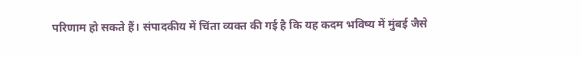परिणाम हो सकते हैं। संपादकीय में चिंता व्यक्त की गई है कि यह कदम भविष्य में मुंबई जैसे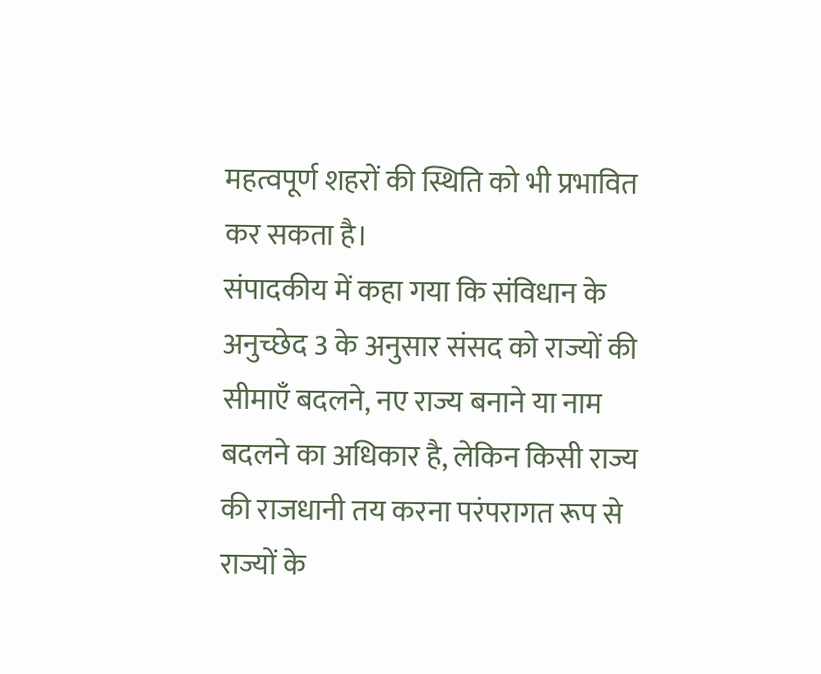महत्वपूर्ण शहरों की स्थिति को भी प्रभावित कर सकता है।
संपादकीय में कहा गया कि संविधान के अनुच्छेद 3 के अनुसार संसद को राज्यों की सीमाएँ बदलने, नए राज्य बनाने या नाम बदलने का अधिकार है, लेकिन किसी राज्य की राजधानी तय करना परंपरागत रूप से राज्यों के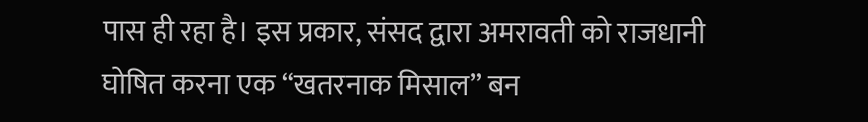पास ही रहा है। इस प्रकार, संसद द्वारा अमरावती को राजधानी घोषित करना एक “खतरनाक मिसाल” बन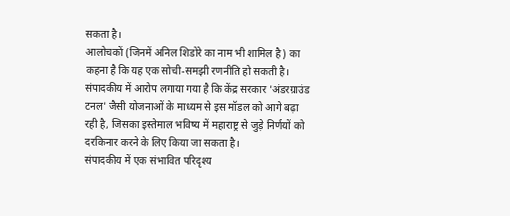सकता है।
आलोचकों (जिनमें अनिल शिडोरे का नाम भी शामिल है) का कहना है कि यह एक सोची-समझी रणनीति हो सकती है। संपादकीय में आरोप लगाया गया है कि केंद्र सरकार 'अंडरग्राउंड टनल' जैसी योजनाओं के माध्यम से इस मॉडल को आगे बढ़ा रही है, जिसका इस्तेमाल भविष्य में महाराष्ट्र से जुड़े निर्णयों को दरकिनार करने के लिए किया जा सकता है।
संपादकीय में एक संभावित परिदृश्य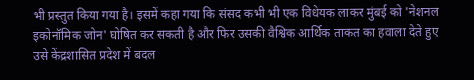भी प्रस्तुत किया गया है। इसमें कहा गया कि संसद कभी भी एक विधेयक लाकर मुंबई को 'नेशनल इकोनॉमिक जोन' घोषित कर सकती है और फिर उसकी वैश्विक आर्थिक ताकत का हवाला देते हुए उसे केंद्रशासित प्रदेश में बदल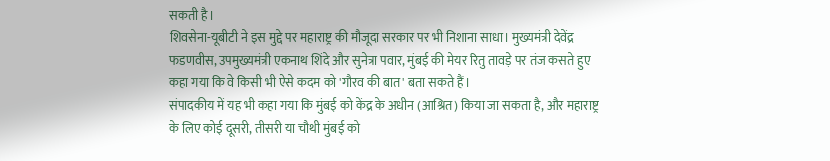सकती है।
शिवसेना-यूबीटी ने इस मुद्दे पर महाराष्ट्र की मौजूदा सरकार पर भी निशाना साधा। मुख्यमंत्री देवेंद्र फडणवीस, उपमुख्यमंत्री एकनाथ शिंदे और सुनेत्रा पवार, मुंबई की मेयर रितु तावड़े पर तंज कसते हुए कहा गया कि वे किसी भी ऐसे कदम को 'गौरव की बात' बता सकते हैं।
संपादकीय में यह भी कहा गया कि मुंबई को केंद्र के अधीन (आश्रित) किया जा सकता है, और महाराष्ट्र के लिए कोई दूसरी, तीसरी या चौथी मुंबई को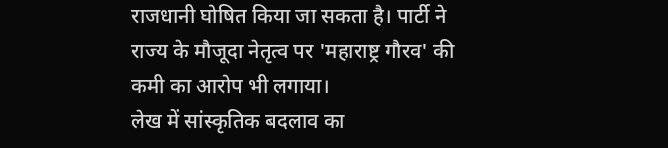राजधानी घोषित किया जा सकता है। पार्टी ने राज्य के मौजूदा नेतृत्व पर 'महाराष्ट्र गौरव' की कमी का आरोप भी लगाया।
लेख में सांस्कृतिक बदलाव का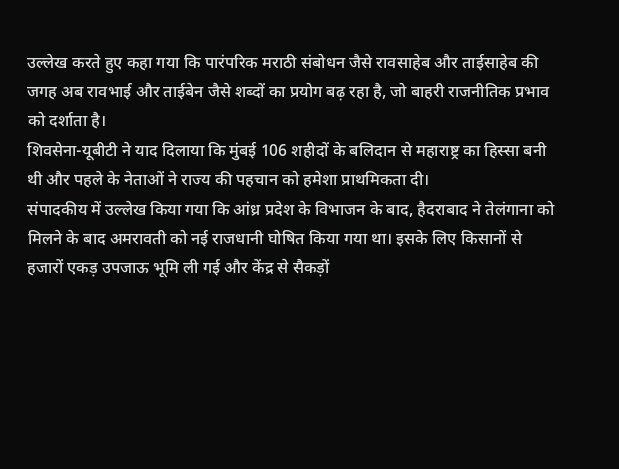उल्लेख करते हुए कहा गया कि पारंपरिक मराठी संबोधन जैसे रावसाहेब और ताईसाहेब की जगह अब रावभाई और ताईबेन जैसे शब्दों का प्रयोग बढ़ रहा है, जो बाहरी राजनीतिक प्रभाव को दर्शाता है।
शिवसेना-यूबीटी ने याद दिलाया कि मुंबई 106 शहीदों के बलिदान से महाराष्ट्र का हिस्सा बनी थी और पहले के नेताओं ने राज्य की पहचान को हमेशा प्राथमिकता दी।
संपादकीय में उल्लेख किया गया कि आंध्र प्रदेश के विभाजन के बाद, हैदराबाद ने तेलंगाना को मिलने के बाद अमरावती को नई राजधानी घोषित किया गया था। इसके लिए किसानों से हजारों एकड़ उपजाऊ भूमि ली गई और केंद्र से सैकड़ों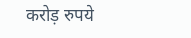करोड़ रुपये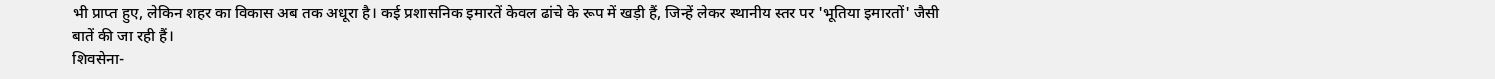भी प्राप्त हुए, लेकिन शहर का विकास अब तक अधूरा है। कई प्रशासनिक इमारतें केवल ढांचे के रूप में खड़ी हैं, जिन्हें लेकर स्थानीय स्तर पर 'भूतिया इमारतों' जैसी बातें की जा रही हैं।
शिवसेना-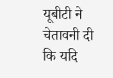यूबीटी ने चेतावनी दी कि यदि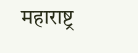महाराष्ट्र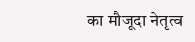का मौजूदा नेतृत्व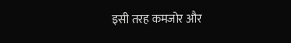इसी तरह कमजोर और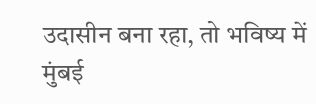उदासीन बना रहा, तो भविष्य में मुंबई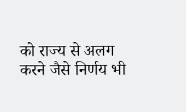को राज्य से अलग करने जैसे निर्णय भी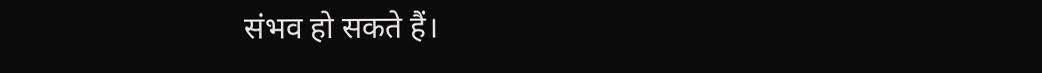संभव हो सकते हैं।